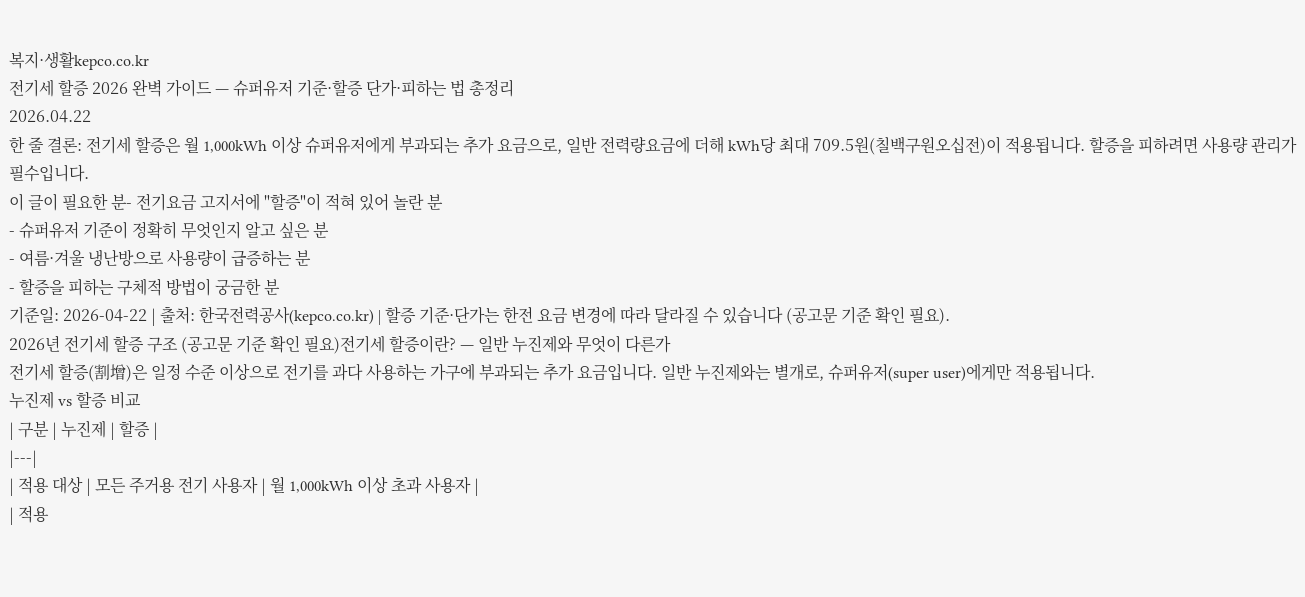복지·생활kepco.co.kr
전기세 할증 2026 완벽 가이드 — 슈퍼유저 기준·할증 단가·피하는 법 총정리
2026.04.22
한 줄 결론: 전기세 할증은 월 1,000kWh 이상 슈퍼유저에게 부과되는 추가 요금으로, 일반 전력량요금에 더해 kWh당 최대 709.5원(칠백구원오십전)이 적용됩니다. 할증을 피하려면 사용량 관리가 필수입니다.
이 글이 필요한 분- 전기요금 고지서에 "할증"이 적혀 있어 놀란 분
- 슈퍼유저 기준이 정확히 무엇인지 알고 싶은 분
- 여름·겨울 냉난방으로 사용량이 급증하는 분
- 할증을 피하는 구체적 방법이 궁금한 분
기준일: 2026-04-22 | 출처: 한국전력공사(kepco.co.kr) | 할증 기준·단가는 한전 요금 변경에 따라 달라질 수 있습니다 (공고문 기준 확인 필요).
2026년 전기세 할증 구조 (공고문 기준 확인 필요)전기세 할증이란? — 일반 누진제와 무엇이 다른가
전기세 할증(割增)은 일정 수준 이상으로 전기를 과다 사용하는 가구에 부과되는 추가 요금입니다. 일반 누진제와는 별개로, 슈퍼유저(super user)에게만 적용됩니다.
누진제 vs 할증 비교
| 구분 | 누진제 | 할증 |
|---|
| 적용 대상 | 모든 주거용 전기 사용자 | 월 1,000kWh 이상 초과 사용자 |
| 적용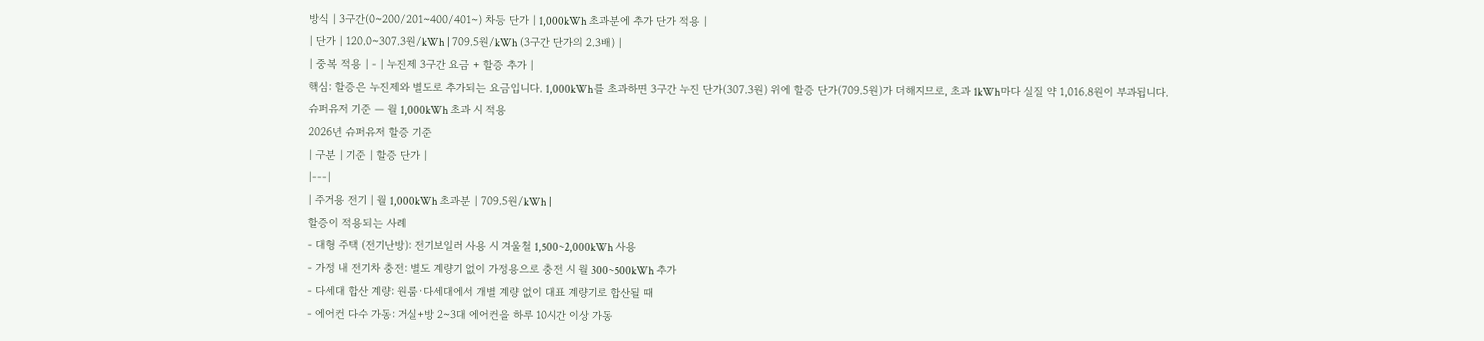방식 | 3구간(0~200/201~400/401~) 차등 단가 | 1,000kWh 초과분에 추가 단가 적용 |
| 단가 | 120.0~307.3원/kWh | 709.5원/kWh (3구간 단가의 2.3배) |
| 중복 적용 | - | 누진제 3구간 요금 + 할증 추가 |
핵심: 할증은 누진제와 별도로 추가되는 요금입니다. 1,000kWh를 초과하면 3구간 누진 단가(307.3원) 위에 할증 단가(709.5원)가 더해지므로, 초과 1kWh마다 실질 약 1,016.8원이 부과됩니다.
슈퍼유저 기준 — 월 1,000kWh 초과 시 적용
2026년 슈퍼유저 할증 기준
| 구분 | 기준 | 할증 단가 |
|---|
| 주거용 전기 | 월 1,000kWh 초과분 | 709.5원/kWh |
할증이 적용되는 사례
- 대형 주택 (전기난방): 전기보일러 사용 시 겨울철 1,500~2,000kWh 사용
- 가정 내 전기차 충전: 별도 계량기 없이 가정용으로 충전 시 월 300~500kWh 추가
- 다세대 합산 계량: 원룸·다세대에서 개별 계량 없이 대표 계량기로 합산될 때
- 에어컨 다수 가동: 거실+방 2~3대 에어컨을 하루 10시간 이상 가동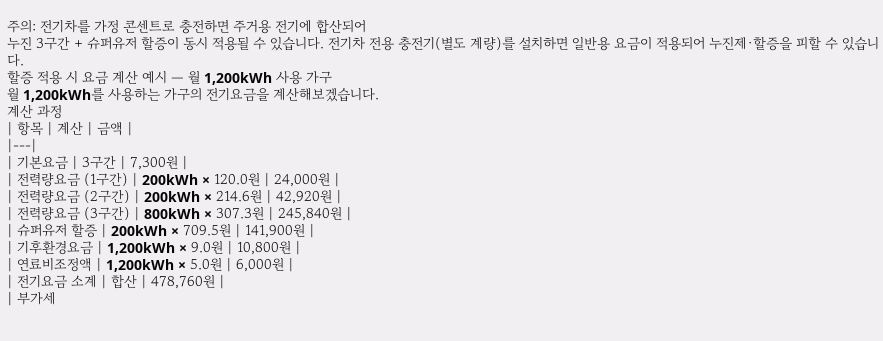주의: 전기차를 가정 콘센트로 충전하면 주거용 전기에 합산되어
누진 3구간 + 슈퍼유저 할증이 동시 적용될 수 있습니다. 전기차 전용 충전기(별도 계량)를 설치하면 일반용 요금이 적용되어 누진제·할증을 피할 수 있습니다.
할증 적용 시 요금 계산 예시 — 월 1,200kWh 사용 가구
월 1,200kWh를 사용하는 가구의 전기요금을 계산해보겠습니다.
계산 과정
| 항목 | 계산 | 금액 |
|---|
| 기본요금 | 3구간 | 7,300원 |
| 전력량요금 (1구간) | 200kWh × 120.0원 | 24,000원 |
| 전력량요금 (2구간) | 200kWh × 214.6원 | 42,920원 |
| 전력량요금 (3구간) | 800kWh × 307.3원 | 245,840원 |
| 슈퍼유저 할증 | 200kWh × 709.5원 | 141,900원 |
| 기후환경요금 | 1,200kWh × 9.0원 | 10,800원 |
| 연료비조정액 | 1,200kWh × 5.0원 | 6,000원 |
| 전기요금 소계 | 합산 | 478,760원 |
| 부가세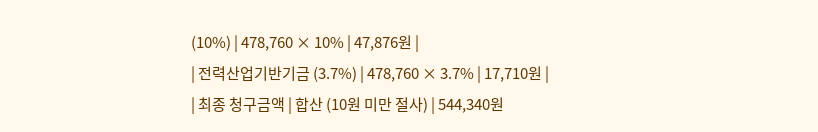(10%) | 478,760 × 10% | 47,876원 |
| 전력산업기반기금 (3.7%) | 478,760 × 3.7% | 17,710원 |
| 최종 청구금액 | 합산 (10원 미만 절사) | 544,340원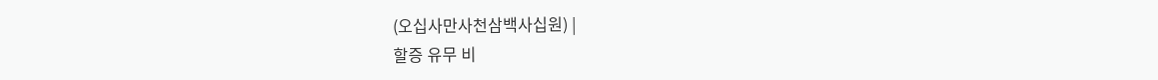(오십사만사천삼백사십원) |
할증 유무 비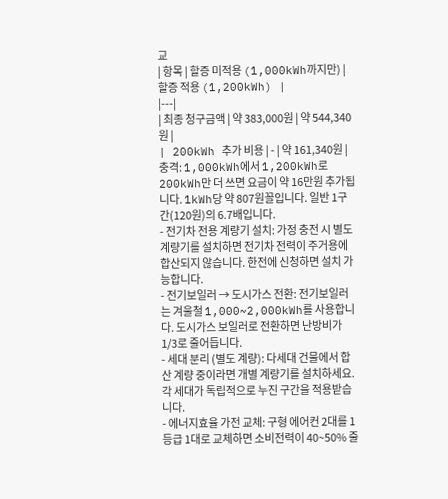교
| 항목 | 할증 미적용 (1,000kWh까지만) | 할증 적용 (1,200kWh) |
|---|
| 최종 청구금액 | 약 383,000원 | 약 544,340원 |
| 200kWh 추가 비용 | - | 약 161,340원 |
충격: 1,000kWh에서 1,200kWh로 200kWh만 더 쓰면 요금이 약 16만원 추가됩니다. 1kWh당 약 807원꼴입니다. 일반 1구간(120원)의 6.7배입니다.
- 전기차 전용 계량기 설치: 가정 충전 시 별도 계량기를 설치하면 전기차 전력이 주거용에 합산되지 않습니다. 한전에 신청하면 설치 가능합니다.
- 전기보일러 → 도시가스 전환: 전기보일러는 겨울철 1,000~2,000kWh를 사용합니다. 도시가스 보일러로 전환하면 난방비가 1/3로 줄어듭니다.
- 세대 분리 (별도 계량): 다세대 건물에서 합산 계량 중이라면 개별 계량기를 설치하세요. 각 세대가 독립적으로 누진 구간을 적용받습니다.
- 에너지효율 가전 교체: 구형 에어컨 2대를 1등급 1대로 교체하면 소비전력이 40~50% 줄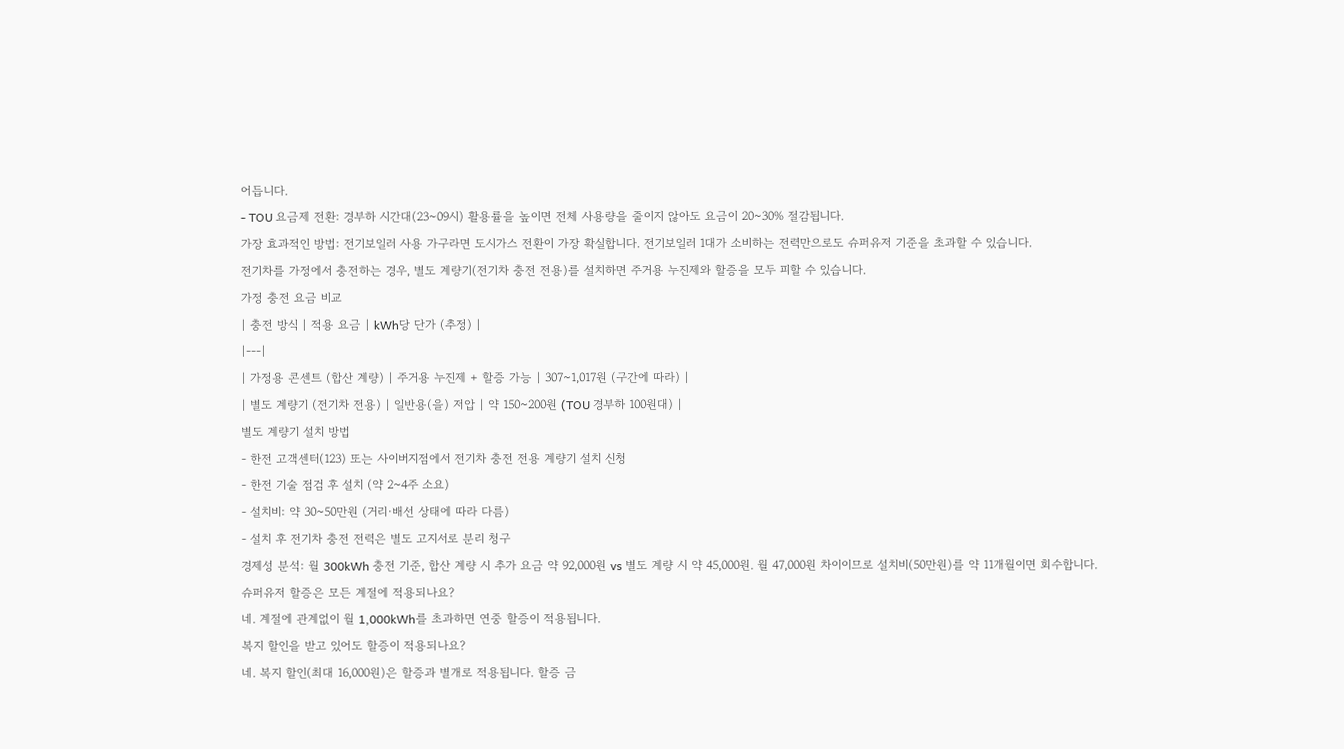어듭니다.
- TOU 요금제 전환: 경부하 시간대(23~09시) 활용률을 높이면 전체 사용량을 줄이지 않아도 요금이 20~30% 절감됩니다.
가장 효과적인 방법: 전기보일러 사용 가구라면 도시가스 전환이 가장 확실합니다. 전기보일러 1대가 소비하는 전력만으로도 슈퍼유저 기준을 초과할 수 있습니다.
전기차를 가정에서 충전하는 경우, 별도 계량기(전기차 충전 전용)를 설치하면 주거용 누진제와 할증을 모두 피할 수 있습니다.
가정 충전 요금 비교
| 충전 방식 | 적용 요금 | kWh당 단가 (추정) |
|---|
| 가정용 콘센트 (합산 계량) | 주거용 누진제 + 할증 가능 | 307~1,017원 (구간에 따라) |
| 별도 계량기 (전기차 전용) | 일반용(을) 저압 | 약 150~200원 (TOU 경부하 100원대) |
별도 계량기 설치 방법
- 한전 고객센터(123) 또는 사이버지점에서 전기차 충전 전용 계량기 설치 신청
- 한전 기술 점검 후 설치 (약 2~4주 소요)
- 설치비: 약 30~50만원 (거리·배선 상태에 따라 다름)
- 설치 후 전기차 충전 전력은 별도 고지서로 분리 청구
경제성 분석: 월 300kWh 충전 기준, 합산 계량 시 추가 요금 약 92,000원 vs 별도 계량 시 약 45,000원. 월 47,000원 차이이므로 설치비(50만원)를 약 11개월이면 회수합니다.
슈퍼유저 할증은 모든 계절에 적용되나요?
네. 계절에 관계없이 월 1,000kWh를 초과하면 연중 할증이 적용됩니다.
복지 할인을 받고 있어도 할증이 적용되나요?
네. 복지 할인(최대 16,000원)은 할증과 별개로 적용됩니다. 할증 금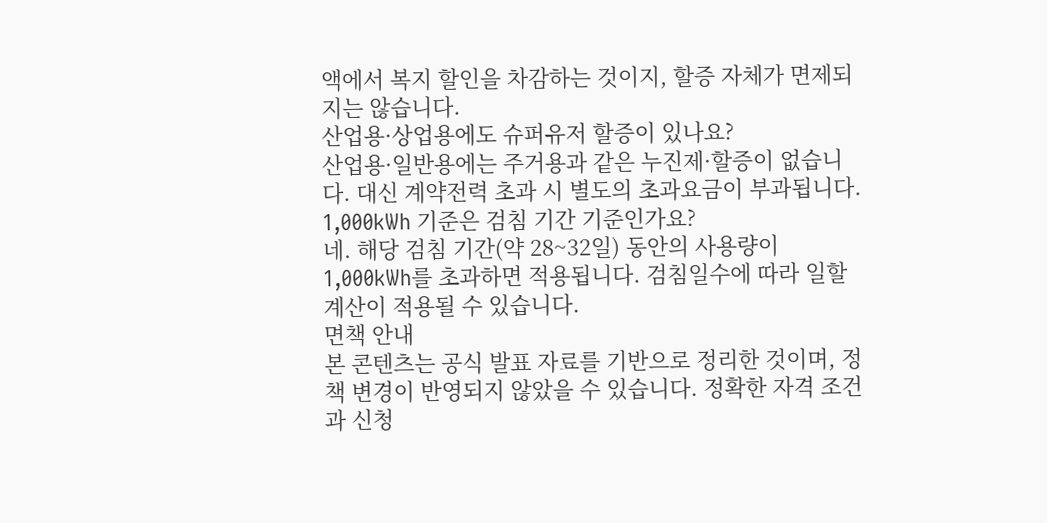액에서 복지 할인을 차감하는 것이지, 할증 자체가 면제되지는 않습니다.
산업용·상업용에도 슈퍼유저 할증이 있나요?
산업용·일반용에는 주거용과 같은 누진제·할증이 없습니다. 대신 계약전력 초과 시 별도의 초과요금이 부과됩니다.
1,000kWh 기준은 검침 기간 기준인가요?
네. 해당 검침 기간(약 28~32일) 동안의 사용량이 1,000kWh를 초과하면 적용됩니다. 검침일수에 따라 일할 계산이 적용될 수 있습니다.
면책 안내
본 콘텐츠는 공식 발표 자료를 기반으로 정리한 것이며, 정책 변경이 반영되지 않았을 수 있습니다. 정확한 자격 조건과 신청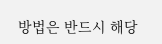방법은 반드시 해당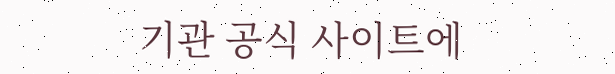기관 공식 사이트에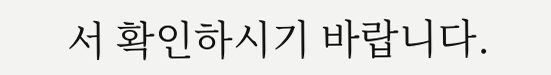서 확인하시기 바랍니다.